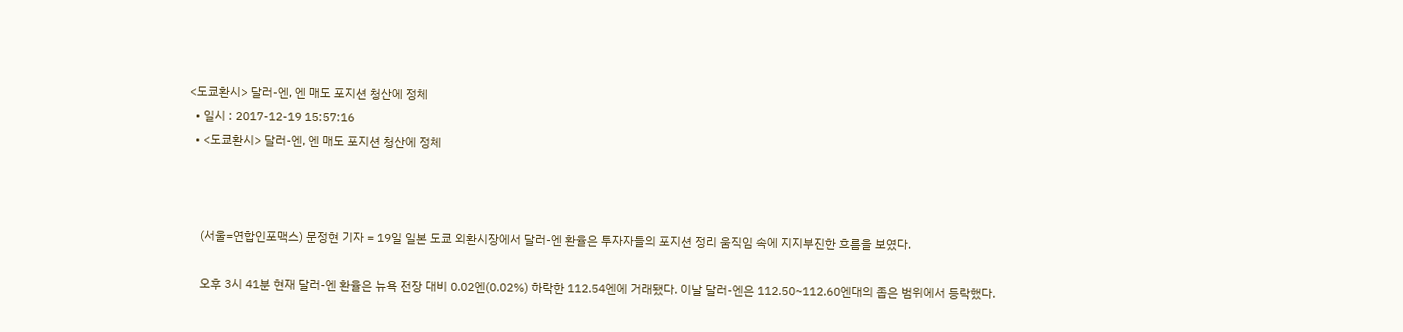<도쿄환시> 달러-엔, 엔 매도 포지션 청산에 정체
  • 일시 : 2017-12-19 15:57:16
  • <도쿄환시> 달러-엔, 엔 매도 포지션 청산에 정체



    (서울=연합인포맥스) 문정현 기자 = 19일 일본 도쿄 외환시장에서 달러-엔 환율은 투자자들의 포지션 정리 움직임 속에 지지부진한 흐름을 보였다.

    오후 3시 41분 현재 달러-엔 환율은 뉴욕 전장 대비 0.02엔(0.02%) 하락한 112.54엔에 거래됐다. 이날 달러-엔은 112.50~112.60엔대의 좁은 범위에서 등락했다.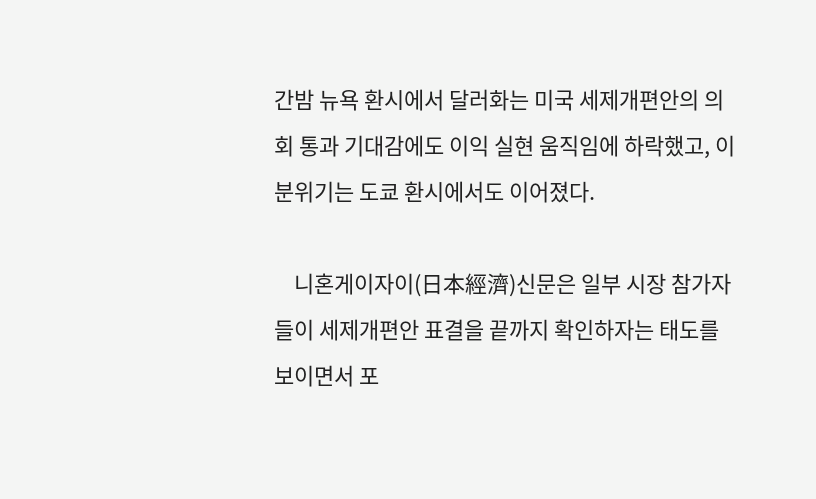간밤 뉴욕 환시에서 달러화는 미국 세제개편안의 의회 통과 기대감에도 이익 실현 움직임에 하락했고, 이 분위기는 도쿄 환시에서도 이어졌다.

    니혼게이자이(日本經濟)신문은 일부 시장 참가자들이 세제개편안 표결을 끝까지 확인하자는 태도를 보이면서 포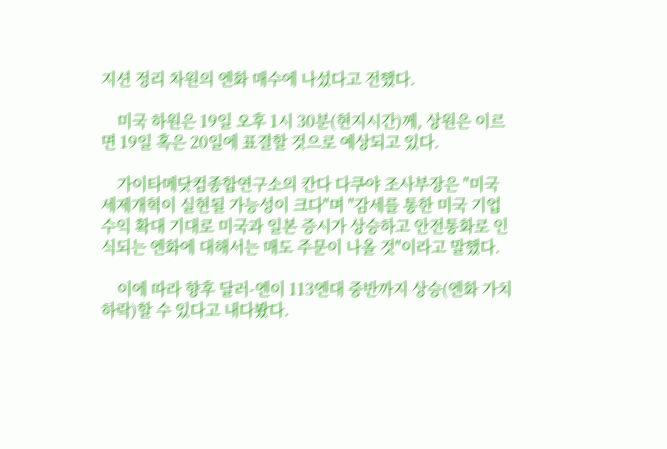지션 정리 차원의 엔화 매수에 나섰다고 전했다.

    미국 하원은 19일 오후 1시 30분(현지시간)께, 상원은 이르면 19일 혹은 20일에 표결할 것으로 예상되고 있다.

    가이타메닷컴종합연구소의 칸다 다쿠야 조사부장은 "미국 세제개혁이 실현될 가능성이 크다"며 "감세를 통한 미국 기업 수익 확대 기대로 미국과 일본 증시가 상승하고 안전통화로 인식되는 엔화에 대해서는 매도 주문이 나올 것"이라고 말했다.

    이에 따라 향후 달러-엔이 113엔대 중반까지 상승(엔화 가치 하락)할 수 있다고 내다봤다.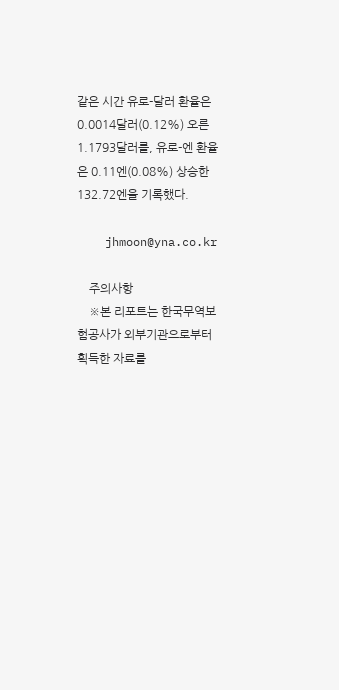같은 시간 유로-달러 환율은 0.0014달러(0.12%) 오른 1.1793달러를, 유로-엔 환율은 0.11엔(0.08%) 상승한 132.72엔을 기록했다.

    jhmoon@yna.co.kr

    주의사항
    ※본 리포트는 한국무역보험공사가 외부기관으로부터 획득한 자료를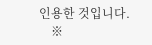인용한 것입니다.
    ※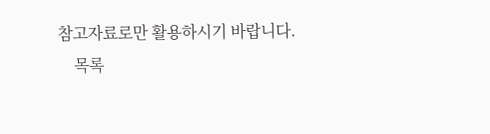참고자료로만 활용하시기 바랍니다.
    목록